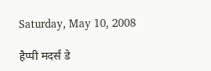Saturday, May 10, 2008

हैप्पी मदर्स डे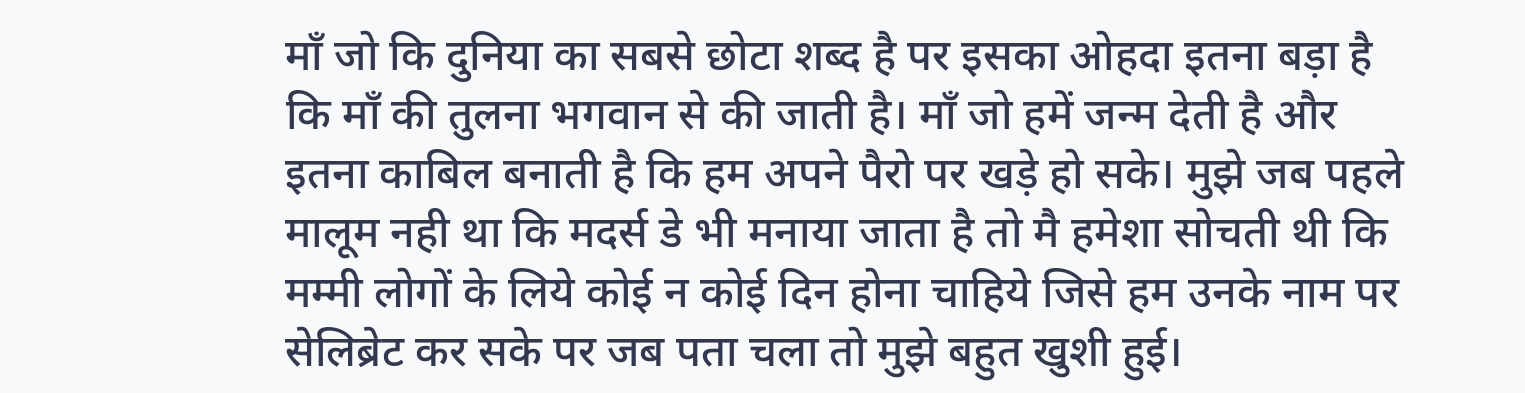माँ जो कि दुनिया का सबसे छोटा शब्द है पर इसका ओहदा इतना बड़ा है कि माँ की तुलना भगवान से की जाती है। माँ जो हमें जन्म देती है और इतना काबिल बनाती है कि हम अपने पैरो पर खड़े हो सके। मुझे जब पहले मालूम नही था कि मदर्स डे भी मनाया जाता है तो मै हमेशा सोचती थी कि मम्मी लोगों के लिये कोई न कोई दिन होना चाहिये जिसे हम उनके नाम पर सेलिब्रेट कर सके पर जब पता चला तो मुझे बहुत खुशी हुई।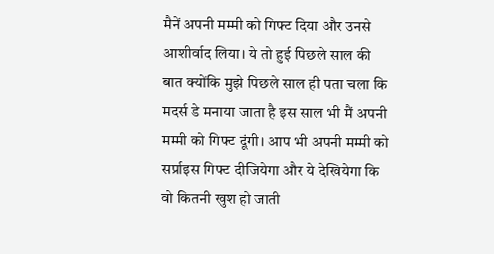मैनें अपनी मम्मी को गिफ्ट दिया और उनसे आशीर्वाद लिया। ये तो हुई पिछले साल की बात क्योंकि मुझे पिछले साल ही पता चला कि मदर्स डे मनाया जाता है इस साल भी मैं अपनी मम्मी को गिफ्ट दूंगी। आप भी अपनी मम्मी को सर्प्राइस गिफ्ट दीजियेगा और ये देखियेगा कि वो कितनी खुश हो जाती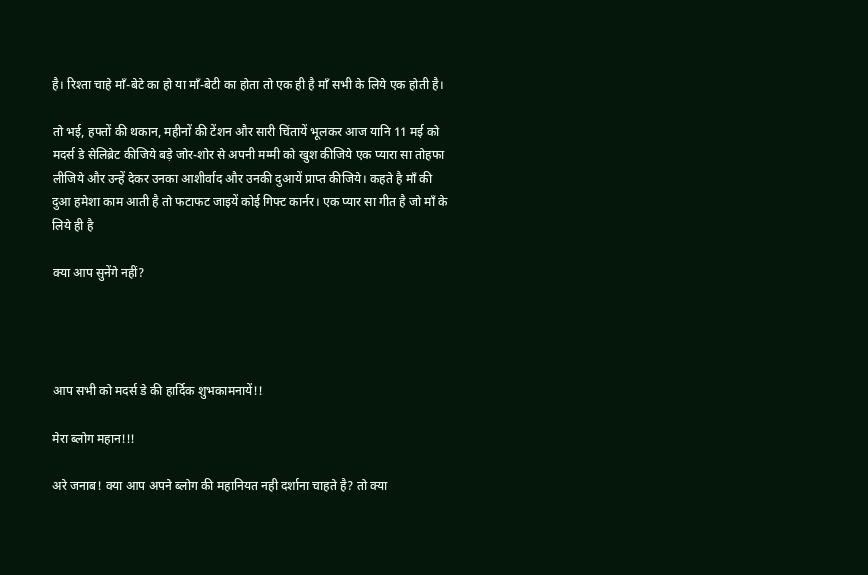है। रिश्ता चाहे माँ-बेटे का हो या माँ-बेटी का होता तो एक ही है माँ सभी के लिये एक होती है।

तो भई, हफ्तों की थकान, महीनों की टेंशन और सारी चिंतायें भूलकर आज यानि 11 मई को मदर्स डे सेलिब्रेट कीजिये बड़े जोर-शोर से अपनी मम्मी को खुश कीजिये एक प्यारा सा तोहफा लीजिये और उन्हें देकर उनका आशीर्वाद और उनकी दुआयें प्राप्त कीजिये। कहते है माँ की दुआ हमेशा काम आती है तो फटाफट जाइयें कोई गिफ्ट कार्नर। एक प्यार सा गीत है जो माँ के लिये ही है

क्या आप सुनेंगे नहीं?




आप सभी को मदर्स डे की हार्दिक शुभकामनायें!!

मेरा ब्लोग महान!!!

अरे जनाब! क्या आप अपने ब्लोग की महानियत नही दर्शाना चाहते है? तो क्या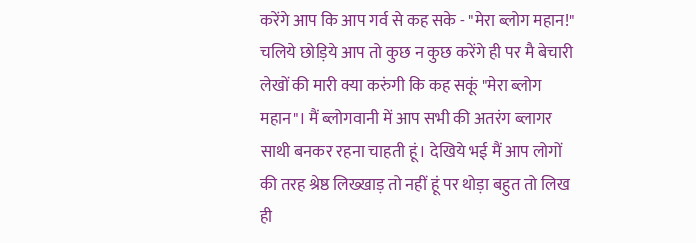करेंगे आप कि आप गर्व से कह सके - "मेरा ब्लोग महान!"
चलिये छोड़िये आप तो कुछ न कुछ करेंगे ही पर मै बेचारी लेखों की मारी क्या करुंगी कि कह सकूं "मेरा ब्लोग महान"। मैं ब्लोगवानी में आप सभी की अतरंग ब्लागर साथी बनकर रहना चाहती हूं। देखिये भई मैं आप लोगों की तरह श्रेष्ठ लिख्खाड़ तो नहीं हूं पर थोड़ा बहुत तो लिख ही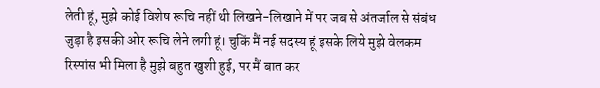लेती हूं, मुझे कोई विशेष रूचि नहीं थी लिखने-लिखाने में पर जब से अंतर्जाल से संबंध जुड़ा है इसकी ओर रूचि लेने लगी हूं। चुकिं मैं नई सदस्य हूं इसके लिये मुझे वेलकम रिस्पांस भी मिला है मुझे बहुत खुशी हुई, पर मैं बात कर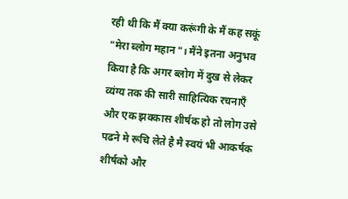रही थी कि मैं क्या करूंगी के मैं कह सकूं "मेरा ब्लोग महान"। मैंने इतना अनुभव किया है कि अगर ब्लोग में दुख से लेकर व्यंग्य तक की सारी साहित्यिक रचनाएँ और एक झक्कास शीर्षक हो तो लोग उसे पढने मे रूचि लेते है मै स्वयं भी आकर्षक शीर्षको और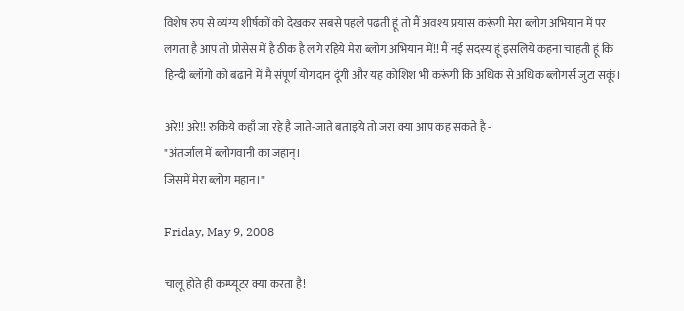विशेष रुप से व्यंग्य शीर्षकों को देखकर सबसे पहले पढती हूं तो मैं अवश्य प्रयास करूंगी मेरा ब्लोग अभियान में पर लगता है आप तो प्रोसेस में है ठीक है लगे रहिये मेरा ब्लोग अभियान में!! मैं नई सदस्य हूं इसलिये कहना चाहती हूं कि हिन्दी ब्लॉगो को बढाने में मै संपूर्ण योगदान दूंगी और यह कोशिश भी करूंगी कि अधिक से अधिक ब्लोगर्स जुटा सकूं।

अरे!! अरे!! रुकिये कहाँ जा रहे है जाते-जाते बताइये तो जरा क्या आप कह सकते है -
"अंतर्जाल में ब्लोगवानी का जहान्।
जिसमें मेरा ब्लोग महान।"

Friday, May 9, 2008

चालू होते ही कम्प्यूटर क्या करता है!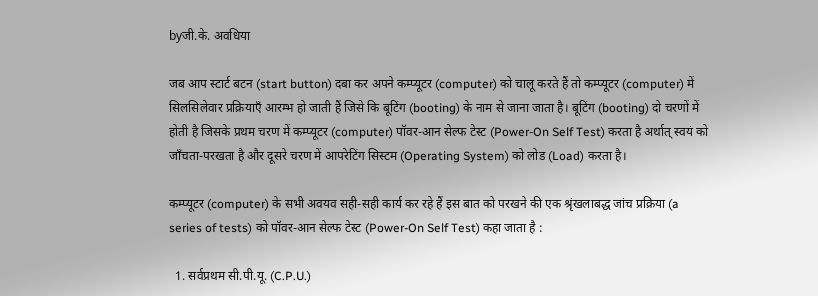byजी.के. अवधिया

जब आप स्टार्ट बटन (start button) दबा कर अपने कम्प्यूटर (computer) को चालू करते हैं तो कम्प्यूटर (computer) में सिलसिलेवार प्रक्रियाएँ आरम्भ हो जाती हैं जिसे कि बूटिंग (booting) के नाम से जाना जाता है। बूटिंग (booting) दो चरणों में होती है जिसके प्रथम चरण में कम्प्यूटर (computer) पॉवर-आन सेल्फ टेस्ट (Power-On Self Test) करता है अर्थात् स्वयं को जाँचता-परखता है और दूसरे चरण में आपरेटिंग सिस्टम (Operating System) को लोड (Load) करता है।

कम्प्यूटर (computer) के सभी अवयव सही-सही कार्य कर रहे हैं इस बात को परखने की एक श्रृंखलाबद्ध जांच प्रक्रिया (a series of tests) को पॉवर-आन सेल्फ टेस्ट (Power-On Self Test) कहा जाता है :

  1. सर्वप्रथम सी.पी.यू. (C.P.U.)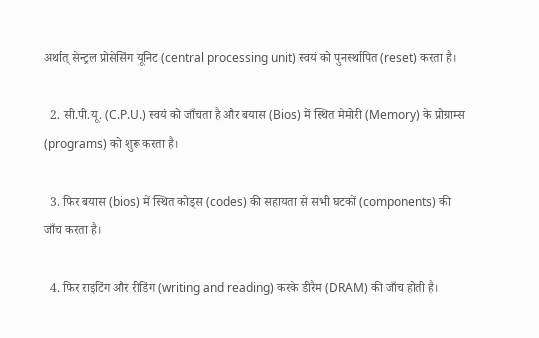अर्थात् सेन्ट्रल प्रोसेसिंग यूनिट (central processing unit) स्वयं को पुनर्स्थापित (reset) करता है।

  2. सी.पी.यू. (C.P.U.) स्वयं को जाँचता है और बयास (Bios) में स्थित मेमोरी (Memory) के प्रोग्राम्स (programs) को शुरू करता है।

  3. फिर बयास (bios) में स्थित कोड्स (codes) की सहायता से सभी घटकों (components) की जाँच करता है।

  4. फिर राइटिंग और रीडिंग (writing and reading) करके डीरैम (DRAM) की जाँच होती है।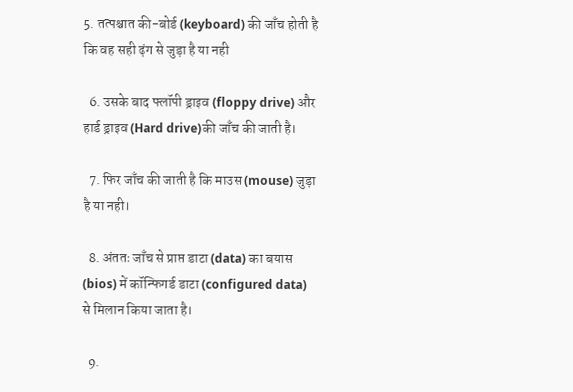5. तत्पश्चात की-बोर्ड (keyboard) की जाँच होती है कि वह सही ढ़ंग से जुड़ा है या नही

  6. उसके बाद फ्लॉपी ड्राइव (floppy drive) और हार्ड ड्राइव (Hard drive)की जाँच की जाती है।

  7. फिर जाँच की जाती है कि माउस (mouse) जुड़ा है या नही।

  8. अंततः जाँच से प्राप्त डाटा (data) का बयास (bios) में कॉन्फिगर्ड डाटा (configured data) से मिलान किया जाता है।

  9.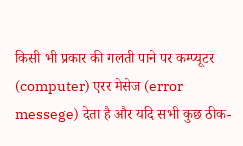किसी भी प्रकार की गलती पाने पर कम्प्यूटर (computer) एरर मेसेज (error messege) देता है और यदि सभी कुछ ठीक-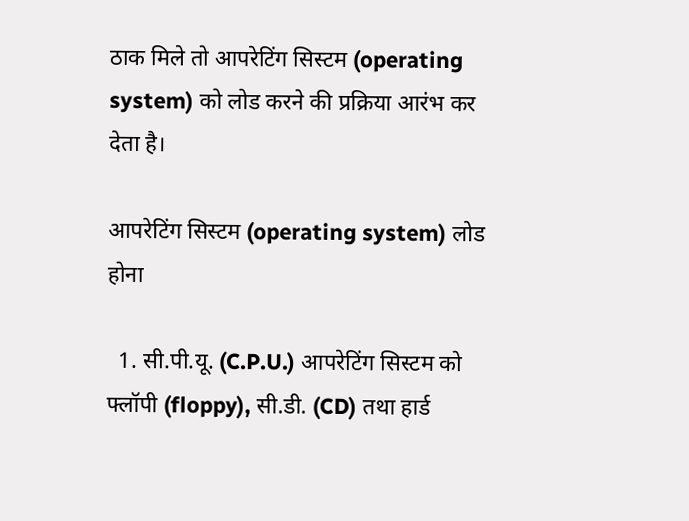ठाक मिले तो आपरेटिंग सिस्टम (operating system) को लोड करने की प्रक्रिया आरंभ कर देता है।

आपरेटिंग सिस्टम (operating system) लोड होना

  1. सी.पी.यू. (C.P.U.) आपरेटिंग सिस्टम को फ्लॉपी (floppy), सी.डी. (CD) तथा हार्ड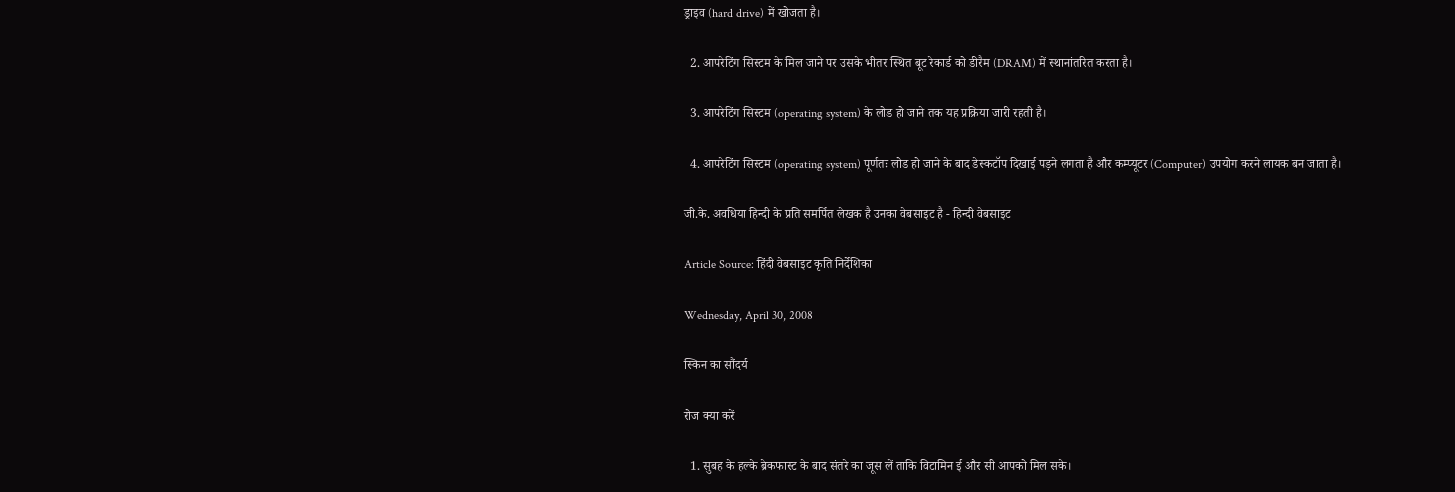ड्राइव (hard drive) में खोजता है।

  2. आपरेटिंग सिस्टम के मिल जाने पर उसके भीतर स्थित बूट रेकार्ड को डीरैम (DRAM) में स्थानांतरित करता है।

  3. आपरेटिंग सिस्टम (operating system) के लोड हो जाने तक यह प्रक्रिया जारी रहती है।

  4. आपरेटिंग सिस्टम (operating system) पूर्णतः लोड हो जाने के बाद डेस्कटॉप दिखाई पड़ने लगता है और कम्प्यूटर (Computer) उपयोग करने लायक बन जाता है।

जी.के. अवधिया हिन्दी के प्रति समर्पित लेखक है उनका वेबसाइट है - हिन्दी वेबसाइट

Article Source: हिंदी वेबसाइट कृति निर्देशिका

Wednesday, April 30, 2008

स्किन का सौंदर्य

रोज क्या करें

  1. सुबह के हल्के ब्रेकफास्ट के बाद संतरे का जूस लें ताकि विटामिन ई और सी आपको मिल सके।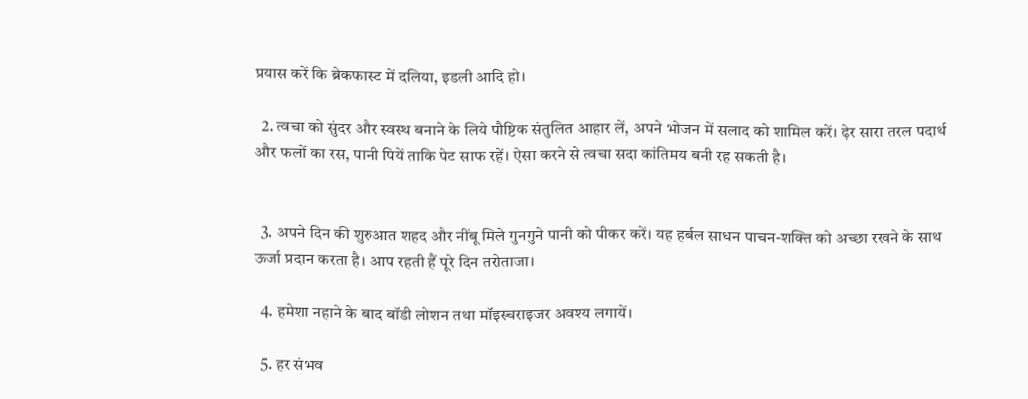प्रयास करें कि ब्रेकफास्ट में दलिया, इडली आदि हो।

  2. त्वचा को सुंदर और स्वस्थ बनाने के लिये पौष्टिक संतुलित आहार लें, अपने भोजन में सलाद को शामिल करें। ढ़ेर सारा तरल पदार्थ और फलों का रस, पानी पियें ताकि पेट साफ रहें। ऐसा करने से त्वचा सदा कांतिमय बनी रह सकती है।


  3. अपने दिन की शुरुआत शहद और नींबू मिले गुनगुने पानी को पीकर करें। यह हर्बल साधन पाचन-शक्ति को अच्छा रखने के साथ ऊर्जा प्रदान करता है। आप रहती हैं पूरे दिन तरोताजा।

  4. हमेशा नहाने के बाद बॉडी लोशन तथा मॉइस्चराइजर अवश्य लगायें।

  5. हर संभव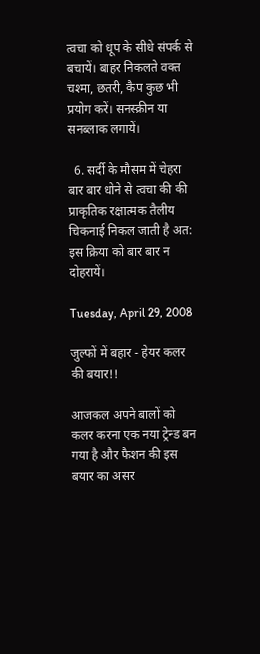त्वचा को धूप के सीधे संपर्क से बचायें। बाहर निकलते वक्त चश्मा, छतरी, कैप कुछ भी प्रयोग करें। सनस्क्रीन या सनब्लाक लगायें।

  6. सर्दी के मौसम में चेहरा बार बार धोने से त्वचा की की प्राकृतिक रक्षात्मक तैलीय चिकनाई निकल जाती है अत: इस क्रिया को बार बार न दोहरायें।

Tuesday, April 29, 2008

जुल्फों में बहार - हेयर कलर की बयार!!

आजकल अपने बालों को कलर करना एक नया ट्रेन्ड बन गया है और फैशन की इस बयार का असर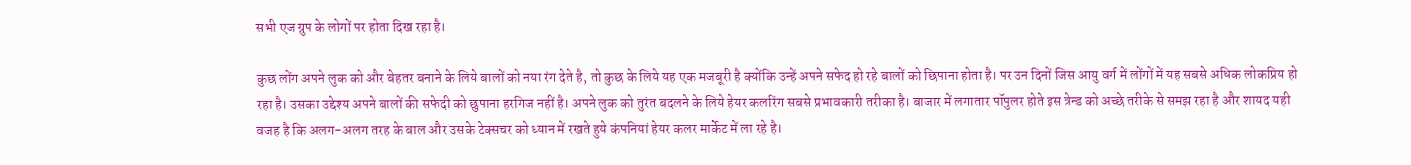सभी एज ग्रुप के लोगों पर होता दिख रहा है।

कुछ लोंग अपने लुक को और बेहतर बनाने के लिये बालों को नया रंग देते है, तो कुछ के लिये यह एक मजबूरी है क्योंकि उन्हें अपने सफेद हो रहे बालों को छिपाना होता है। पर उन दिनों जिस आयु वर्ग में लोंगों में यह सबसे अधिक लोकप्रिय हो रहा है। उसका उद्देश्य अपने बालों की सफेदी को छुपाना हरगिज नहीं है। अपने लुक को तुरंत बदलने के लिये हेयर कलरिंग सबसे प्रभावकारी तरीका है। बाजार में लगातार पॉपुलर होते इस त्रेन्ड को अच्छे तरीके से समझ रहा है और शायद यही वजह है कि अलग-अलग तरह के बाल और उसके टेक्सचर को ध्यान में रखते हुये कंपनियां हेयर कलर मार्केट में ला रहे है।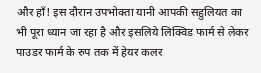और हाँ! इस दौरान उपभोक्ता यानी आपकी सहुलियत का भी पूरा ध्यान जा रहा है और इसलिये लिक्विड फार्म से लेकर पाउडर फार्म के रुप तक में हेयर कलर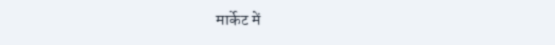मार्केट में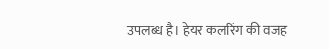उपलब्ध है। हेयर कलरिंग की वजह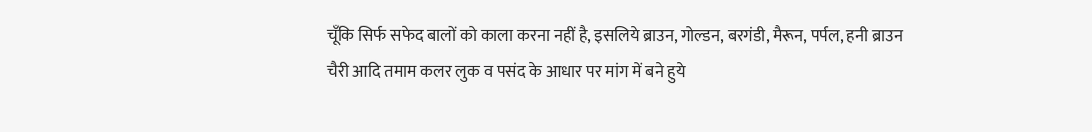चूँकि सिर्फ सफेद बालों को काला करना नहीं है, इसलिये ब्राउन, गोल्डन, बरगंडी, मैरून, पर्पल, हनी ब्राउन चैरी आदि तमाम कलर लुक व पसंद के आधार पर मांग में बने हुये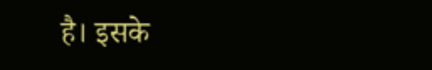है। इसके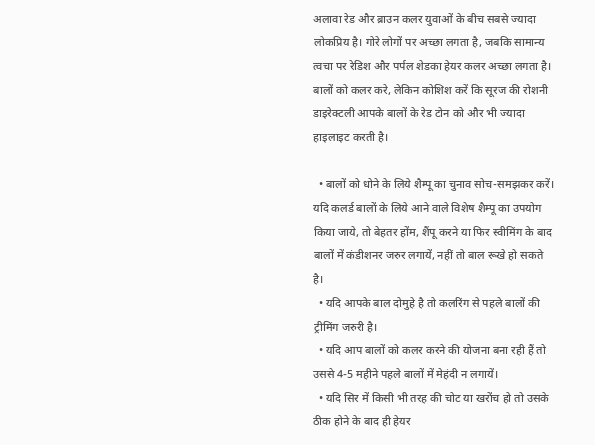अलावा रेड और ब्राउन कलर युवाओं के बीच सबसे ज्यादा लोकप्रिय है। गोरे लोगों पर अच्छा लगता है, जबकि सामान्य त्वचा पर रेडिश और पर्पल शेडका हेयर कलर अच्छा लगता है। बालों को कलर करे, लेकिन कोशिश करें कि सूरज की रोशनी डाइरेक्टली आपके बालों के रेड टोन को और भी ज्यादा हाइलाइट करती है।

  • बालों को धोने के लिये शैम्पू का चुनाव सोच-समझकर करें। यदि कलर्ड बालों के लिये आने वाले विशेष शैम्पू का उपयोग किया जाये, तो बेहतर होंम, शैंपू करने या फिर स्वीमिंग के बाद बालों में कंडीशनर जरुर लगायें, नहीं तो बाल रूखे हो सकते है।
  • यदि आपके बाल दोमुहे है तो कलरिंग से पहले बालों की ट्रीमिंग जरुरी है।
  • यदि आप बालों को कलर करने की योजना बना रही हैं तो उससे 4-5 महीने पहले बालों में मेहंदी न लगायें।
  • यदि सिर में किसी भी तरह की चोट या खरोंच हो तो उसके ठीक होने के बाद ही हेयर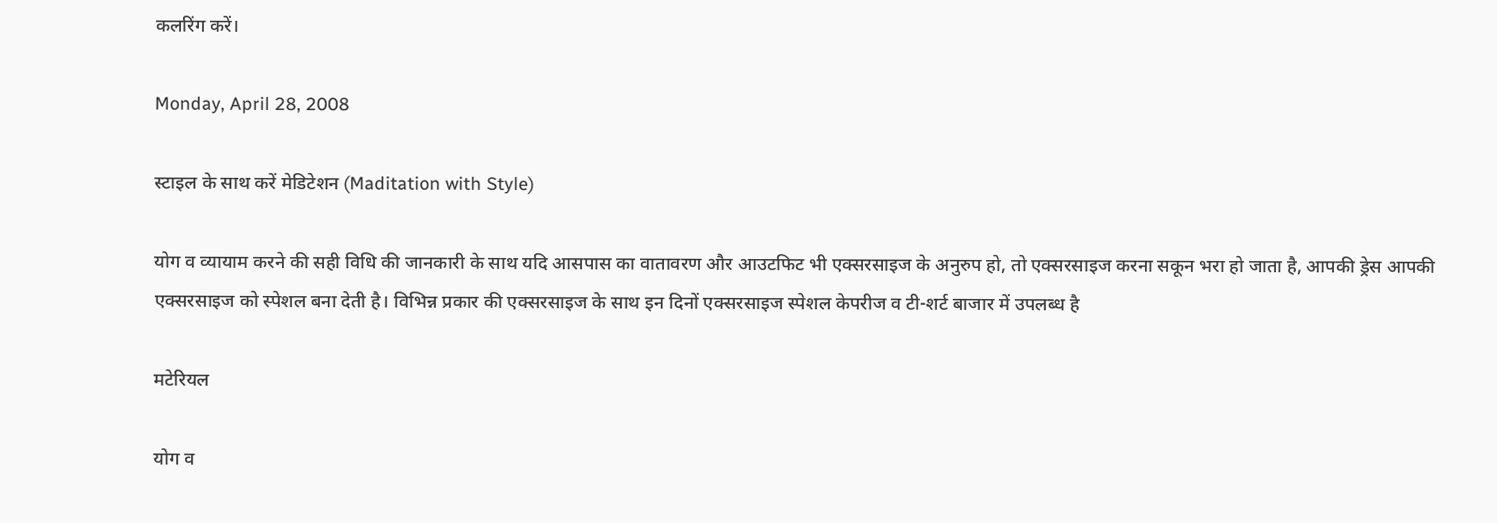कलरिंग करें।

Monday, April 28, 2008

स्टाइल के साथ करें मेडिटेशन (Maditation with Style)

योग व व्यायाम करने की सही विधि की जानकारी के साथ यदि आसपास का वातावरण और आउटफिट भी एक्सरसाइज के अनुरुप हो, तो एक्सरसाइज करना सकून भरा हो जाता है, आपकी ड्रेस आपकी एक्सरसाइज को स्पेशल बना देती है। विभिन्न प्रकार की एक्सरसाइज के साथ इन दिनों एक्सरसाइज स्पेशल केपरीज व टी-शर्ट बाजार में उपलब्ध है

मटेरियल

योग व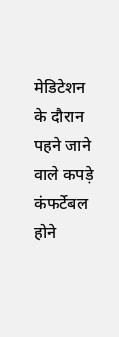मेडिटेशन के दौरान पहने जाने वाले कपड़े कंफर्टेबल होने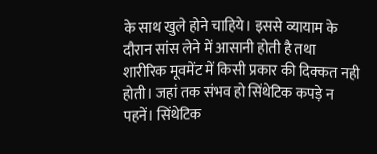के साथ खुले होने चाहिये। इससे व्यायाम के दौरान सांस लेने में आसानी होती है तथा शारीरिक मूवमेंट में किसी प्रकार की दिक्कत नही होती। जहां तक संभव हो सिंथेटिक कपड़े न पहनें। सिंथेटिक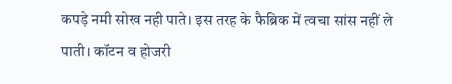कपड़े नमी सोख नही पाते। इस तरह के फैब्रिक में त्वचा सांस नहीं ले पाती। कॉटन व होजरी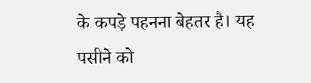के कपड़े पहनना बेहतर है। यह पसीने को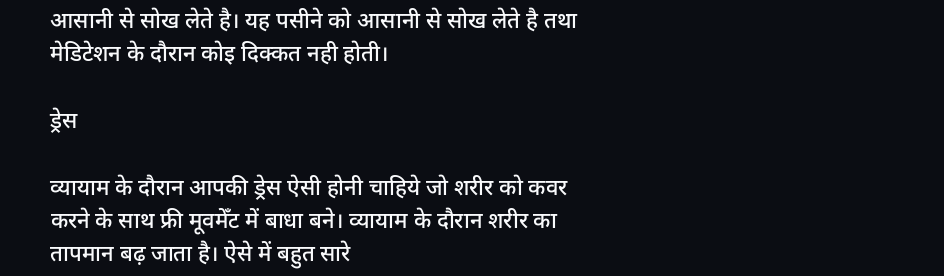आसानी से सोख लेते है। यह पसीने को आसानी से सोख लेते है तथा मेडिटेशन के दौरान कोइ दिक्कत नही होती।

ड्रेस

व्यायाम के दौरान आपकी ड्रेस ऐसी होनी चाहिये जो शरीर को कवर करने के साथ फ्री मूवमेँट में बाधा बने। व्यायाम के दौरान शरीर का तापमान बढ़ जाता है। ऐसे में बहुत सारे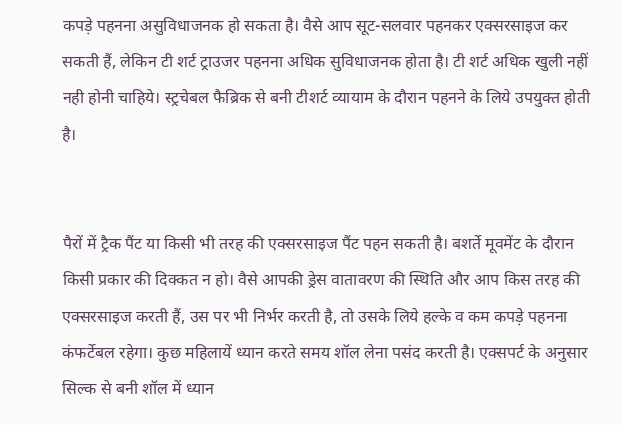कपड़े पहनना असुविधाजनक हो सकता है। वैसे आप सूट-सलवार पहनकर एक्सरसाइज कर सकती हैं, लेकिन टी शर्ट ट्राउजर पहनना अधिक सुविधाजनक होता है। टी शर्ट अधिक खुली नहीं नही होनी चाहिये। स्ट्रचेबल फैब्रिक से बनी टीशर्ट व्यायाम के दौरान पहनने के लिये उपयुक्त होती है।


पैरों में ट्रैक पैंट या किसी भी तरह की एक्सरसाइज पैंट पहन सकती है। बशर्ते मूवमेंट के दौरान किसी प्रकार की दिक्कत न हो। वैसे आपकी ड्रेस वातावरण की स्थिति और आप किस तरह की एक्सरसाइज करती हैं, उस पर भी निर्भर करती है, तो उसके लिये हल्के व कम कपड़े पहनना कंफर्टेबल रहेगा। कुछ महिलायें ध्यान करते समय शॉल लेना पसंद करती है। एक्सपर्ट के अनुसार सिल्क से बनी शॉल में ध्यान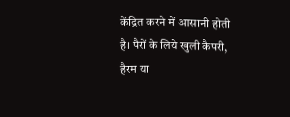केंद्रित करने में आसानी होती है। पैरों के लिये खुली कैपरी, हैरम या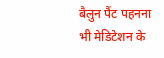बैलुन पैंट पहनना भी मेडिटेशन के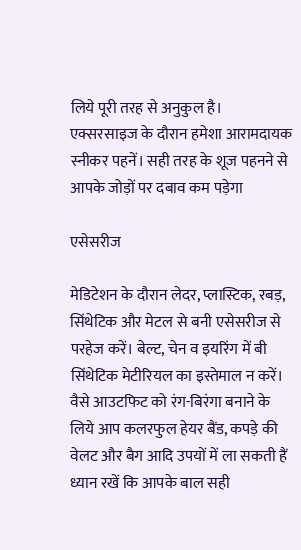लिये पूरी तरह से अनुकुल है। एक्सरसाइज के दौरान हमेशा आरामदायक स्नीकर पहनें। सही तरह के शूज पहनने से आपके जोड़ों पर दबाव कम पड़ेगा

एसेसरीज

मेडिटेशन के दौरान लेदर, प्लास्टिक, रबड़, सिंथेटिक और मेटल से बनी एसेसरीज से परहेज करें। बेल्ट, चेन व इयरिंग में बी सिंथेटिक मेटीरियल का इस्तेमाल न करें। वैसे आउटफिट को रंग-बिरंगा बनाने के लिये आप कलरफुल हेयर बैंड, कपड़े की वेलट और बैग आदि उपयों में ला सकती हैं ध्यान रखें कि आपके बाल सही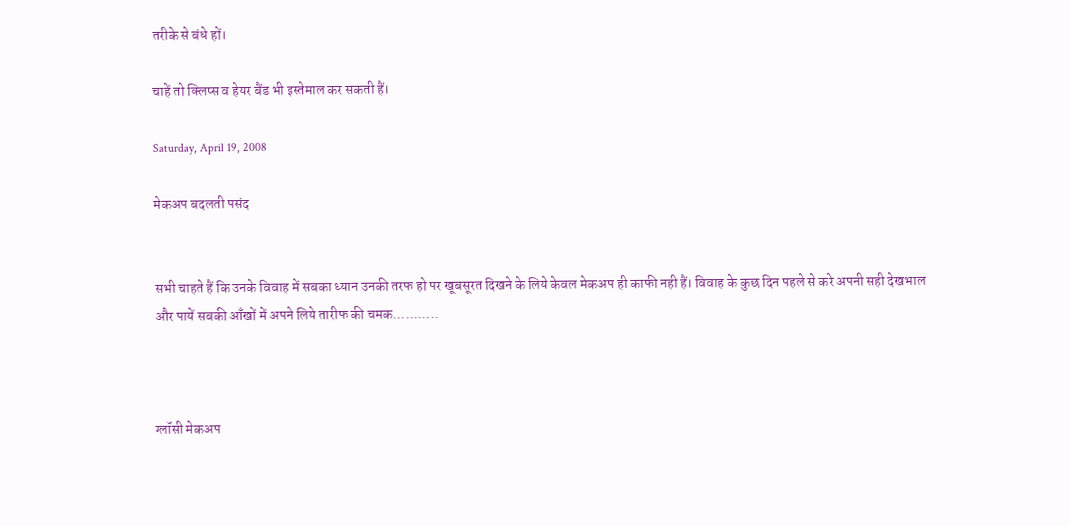तरीके से बंधे हों।

चाहें तो क्लिप्स व हेयर बैंड भी इस्तेमाल कर सकती हैं।

Saturday, April 19, 2008

मेकअप बदलती पसंद


सभी चाहते हैं कि उनके विवाह में सबका ध्यान उनकी तरफ हो पर खूबसूरत दिखने के लिये केवल मेकअप ही काफी नही हैं। विवाह के कुछ दिन पहले से करे अपनी सही देखभाल और पायें सबकी आँखों में अपने लिये तारीफ की चमक...........



ग्लॉसी मेकअप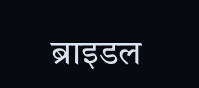ब्राइडल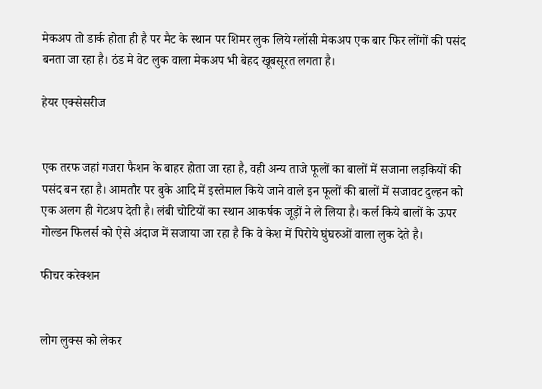मेकअप तो डार्क होता ही है पर मैट के स्थान पर शिमर लुक लिये ग्लॉसी मेकअप एक बार फिर लोंगों की पसंद बनता जा रहा है। ठंड मे वेट लुक वाला मेकअप भी बेहद खूबसूरत लगता है।

हेयर एक्सेसरीज


एक तरफ जहां गजरा फैशन के बाहर होता जा रहा है, वही अन्य ताजे फूलों का बालों में सजाना लड़कियों की पसंद बन रहा है। आमतौर पर बुके आदि में इस्तेमाल किये जाने वाले इन फूलों की बालों में सजावट दुल्हन को एक अलग ही गेटअप देती है। लंबी चोटियों का स्थान आकर्षक जूड़ों ने ले लिया है। कर्ल किये बालों के ऊपर गोल्डन फिलर्स को ऐसे अंदाज में सजाया जा रहा है कि वे केश में पिरोये घुंघरुओं वाला लुक देते है।

फीचर करेक्शन


लोग लुक्स को लेकर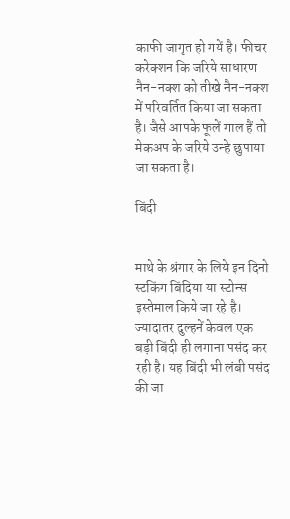काफी जागृत हो गयें है। फीचर करेक्शन कि जरिये साधारण नैन-नक्श को तीखे नैन-नक्श में परिवर्तित किया जा सकता है। जैसे आपके फूलें गाल हैं तो मेकअप के जरिये उन्हे छुपाया जा सकता है।

बिंदी


माथे के श्रंगार के लिये इन दिनो स्टकिंग बिंदिया या स्टोन्स इस्तेमाल किये जा रहे है। ज्यादातर दुल्हनें केवल एक बड़ी बिंदी ही लगाना पसंद कर रही है। यह बिंदी भी लंबी पसंद की जा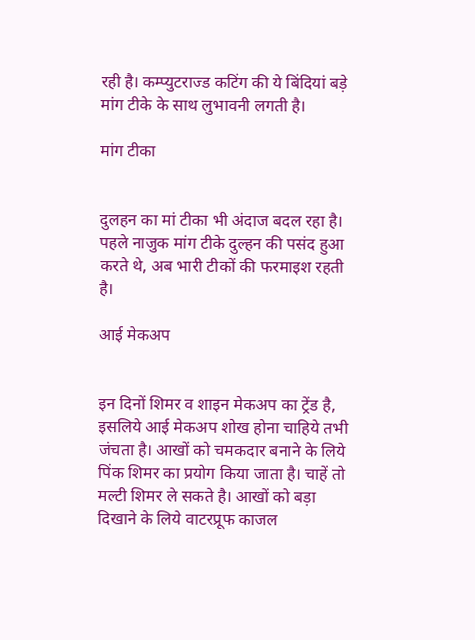रही है। कम्प्युटराज्ड कटिंग की ये बिंदियां बड़े मांग टीके के साथ लुभावनी लगती है।

मांग टीका


दुलहन का मां टीका भी अंदाज बदल रहा है। पहले नाजुक मांग टीके दुल्हन की पसंद हुआ करते थे, अब भारी टीकों की फरमाइश रहती है।

आई मेकअप


इन दिनों शिमर व शाइन मेकअप का ट्रेंड है, इसलिये आई मेकअप शोख होना चाहिये तभी जंचता है। आखों को चमकदार बनाने के लिये पिंक शिमर का प्रयोग किया जाता है। चाहें तो मल्टी शिमर ले सकते है। आखों को बड़ा दिखाने के लिये वाटरप्रूफ काजल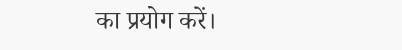का प्रयोग करें।